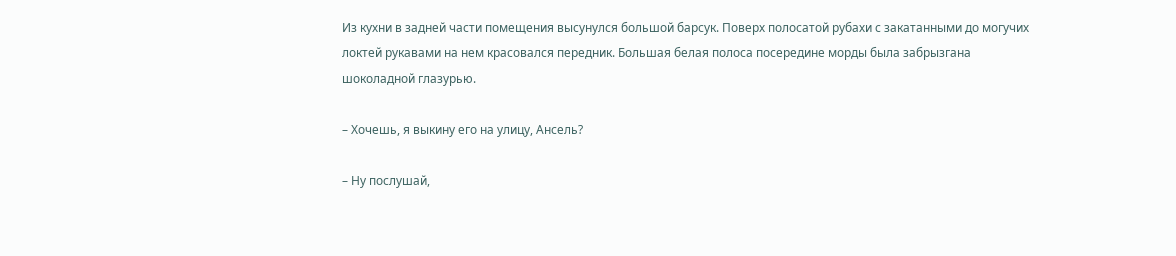Из кухни в задней части помещения высунулся большой барсук. Поверх полосатой рубахи с закатанными до могучих локтей рукавами на нем красовался передник. Большая белая полоса посередине морды была забрызгана шоколадной глазурью.

– Хочешь, я выкину его на улицу, Ансель?

– Ну послушай,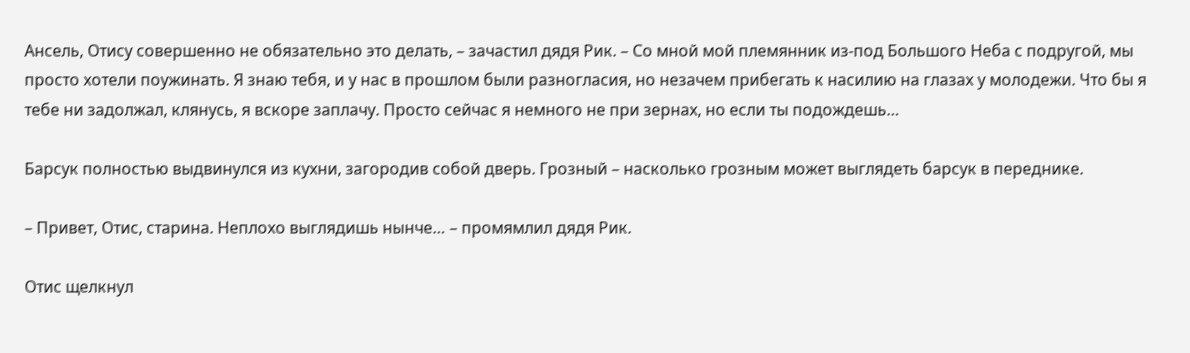Ансель, Отису совершенно не обязательно это делать, – зачастил дядя Рик. – Со мной мой племянник из-под Большого Неба с подругой, мы просто хотели поужинать. Я знаю тебя, и у нас в прошлом были разногласия, но незачем прибегать к насилию на глазах у молодежи. Что бы я тебе ни задолжал, клянусь, я вскоре заплачу. Просто сейчас я немного не при зернах, но если ты подождешь…

Барсук полностью выдвинулся из кухни, загородив собой дверь. Грозный – насколько грозным может выглядеть барсук в переднике.

– Привет, Отис, старина. Неплохо выглядишь нынче… – промямлил дядя Рик.

Отис щелкнул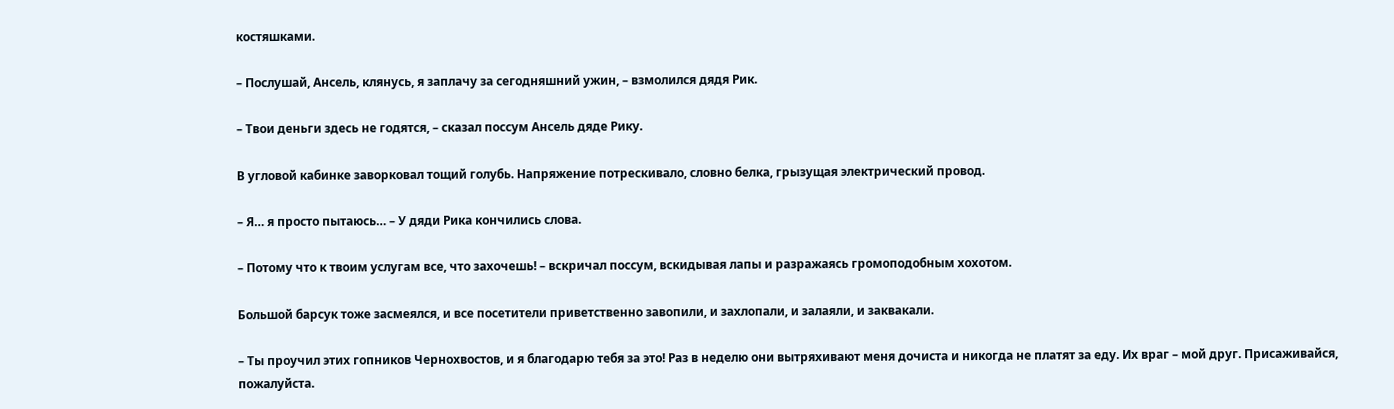костяшками.

– Послушай, Ансель, клянусь, я заплачу за сегодняшний ужин, – взмолился дядя Рик.

– Твои деньги здесь не годятся, – сказал поссум Ансель дяде Рику.

В угловой кабинке заворковал тощий голубь. Напряжение потрескивало, словно белка, грызущая электрический провод.

– Я… я просто пытаюсь… – У дяди Рика кончились слова.

– Потому что к твоим услугам все, что захочешь! – вскричал поссум, вскидывая лапы и разражаясь громоподобным хохотом.

Большой барсук тоже засмеялся, и все посетители приветственно завопили, и захлопали, и залаяли, и заквакали.

– Ты проучил этих гопников Чернохвостов, и я благодарю тебя за это! Раз в неделю они вытряхивают меня дочиста и никогда не платят за еду. Их враг – мой друг. Присаживайся, пожалуйста.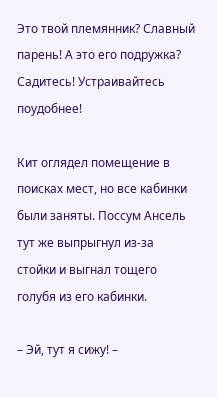Это твой племянник? Славный парень! А это его подружка? Садитесь! Устраивайтесь поудобнее!

Кит оглядел помещение в поисках мест, но все кабинки были заняты. Поссум Ансель тут же выпрыгнул из-за стойки и выгнал тощего голубя из его кабинки.

– Эй, тут я сижу! –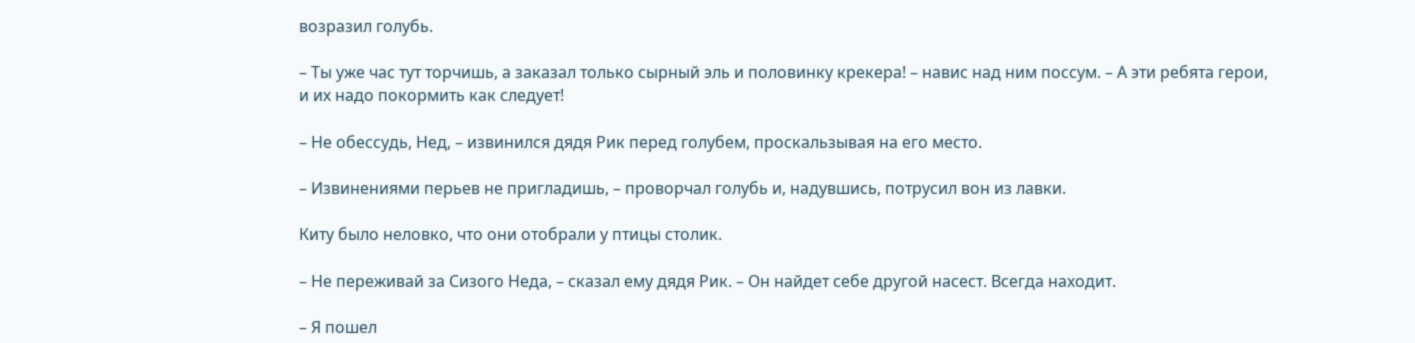возразил голубь.

– Ты уже час тут торчишь, а заказал только сырный эль и половинку крекера! – навис над ним поссум. – А эти ребята герои, и их надо покормить как следует!

– Не обессудь, Нед, – извинился дядя Рик перед голубем, проскальзывая на его место.

– Извинениями перьев не пригладишь, – проворчал голубь и, надувшись, потрусил вон из лавки.

Киту было неловко, что они отобрали у птицы столик.

– Не переживай за Сизого Неда, – сказал ему дядя Рик. – Он найдет себе другой насест. Всегда находит.

– Я пошел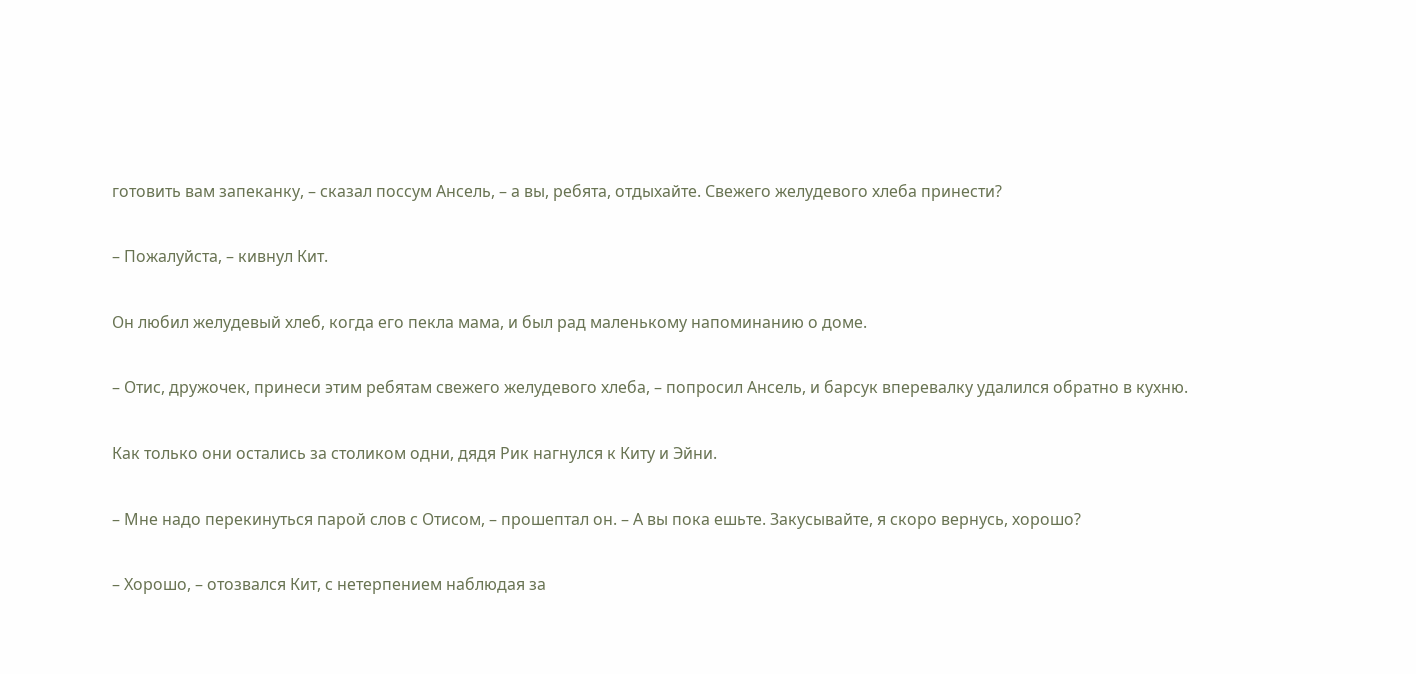готовить вам запеканку, – сказал поссум Ансель, – а вы, ребята, отдыхайте. Свежего желудевого хлеба принести?

– Пожалуйста, – кивнул Кит.

Он любил желудевый хлеб, когда его пекла мама, и был рад маленькому напоминанию о доме.

– Отис, дружочек, принеси этим ребятам свежего желудевого хлеба, – попросил Ансель, и барсук вперевалку удалился обратно в кухню.

Как только они остались за столиком одни, дядя Рик нагнулся к Киту и Эйни.

– Мне надо перекинуться парой слов с Отисом, – прошептал он. – А вы пока ешьте. Закусывайте, я скоро вернусь, хорошо?

– Хорошо, – отозвался Кит, с нетерпением наблюдая за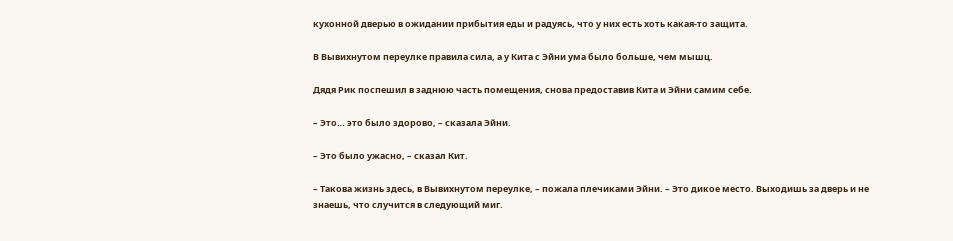кухонной дверью в ожидании прибытия еды и радуясь, что у них есть хоть какая-то защита.

В Вывихнутом переулке правила сила, а у Кита с Эйни ума было больше, чем мышц.

Дядя Рик поспешил в заднюю часть помещения, снова предоставив Кита и Эйни самим себе.

– Это… это было здорово, – сказала Эйни.

– Это было ужасно, – сказал Кит.

– Такова жизнь здесь, в Вывихнутом переулке, – пожала плечиками Эйни. – Это дикое место. Выходишь за дверь и не знаешь, что случится в следующий миг.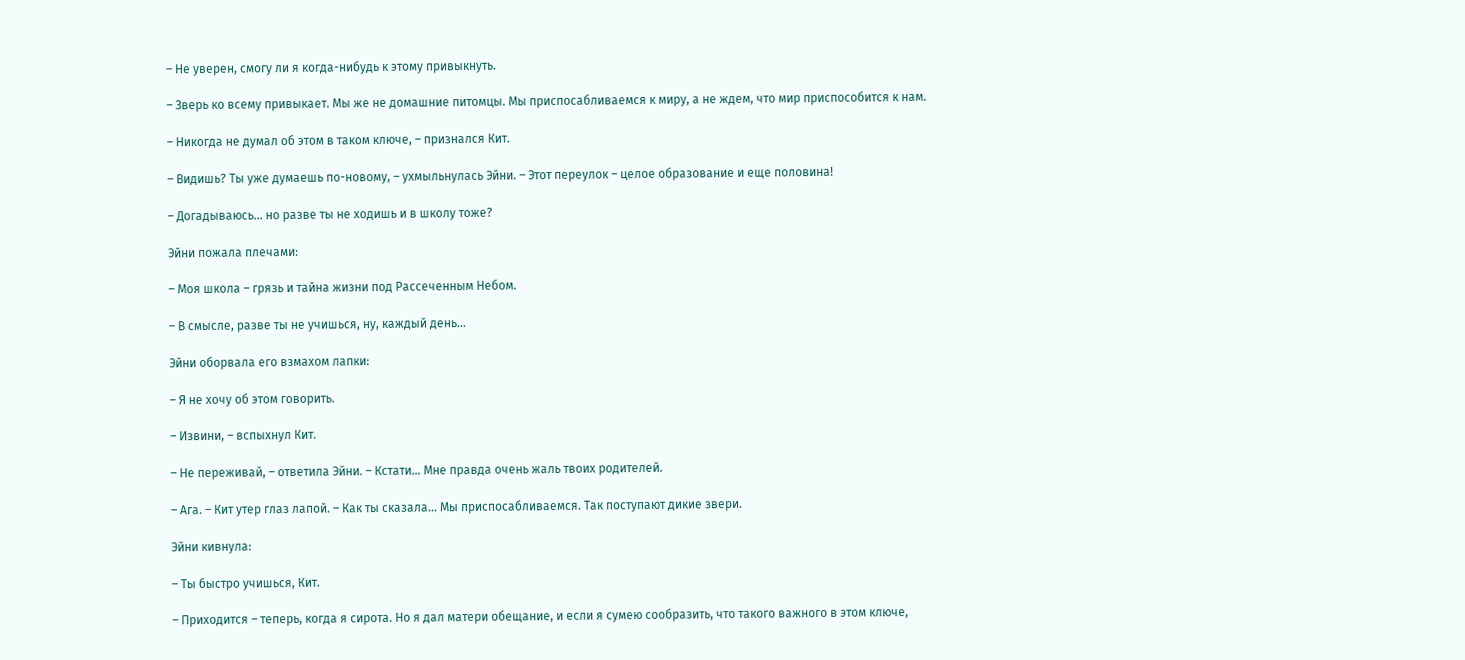– Не уверен, смогу ли я когда-нибудь к этому привыкнуть.

– Зверь ко всему привыкает. Мы же не домашние питомцы. Мы приспосабливаемся к миру, а не ждем, что мир приспособится к нам.

– Никогда не думал об этом в таком ключе, – признался Кит.

– Видишь? Ты уже думаешь по-новому, – ухмыльнулась Эйни. – Этот переулок – целое образование и еще половина!

– Догадываюсь… но разве ты не ходишь и в школу тоже?

Эйни пожала плечами:

– Моя школа – грязь и тайна жизни под Рассеченным Небом.

– В смысле, разве ты не учишься, ну, каждый день…

Эйни оборвала его взмахом лапки:

– Я не хочу об этом говорить.

– Извини, – вспыхнул Кит.

– Не переживай, – ответила Эйни. – Кстати… Мне правда очень жаль твоих родителей.

– Ага. – Кит утер глаз лапой. – Как ты сказала… Мы приспосабливаемся. Так поступают дикие звери.

Эйни кивнула:

– Ты быстро учишься, Кит.

– Приходится – теперь, когда я сирота. Но я дал матери обещание, и если я сумею сообразить, что такого важного в этом ключе,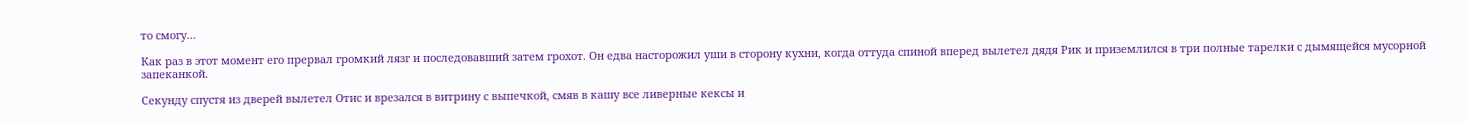то смогу…

Как раз в этот момент его прервал громкий лязг и последовавший затем грохот. Он едва насторожил уши в сторону кухни, когда оттуда спиной вперед вылетел дядя Рик и приземлился в три полные тарелки с дымящейся мусорной запеканкой.

Секунду спустя из дверей вылетел Отис и врезался в витрину с выпечкой, смяв в кашу все ливерные кексы и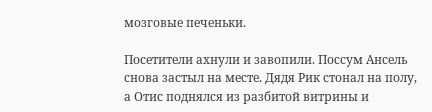мозговые печеньки.

Посетители ахнули и завопили. Поссум Ансель снова застыл на месте. Дядя Рик стонал на полу, а Отис поднялся из разбитой витрины и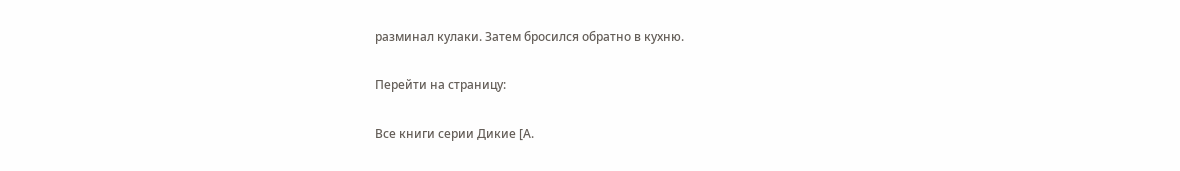разминал кулаки. Затем бросился обратно в кухню.

Перейти на страницу:

Все книги серии Дикие [А.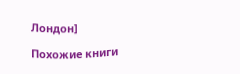Лондон]

Похожие книги